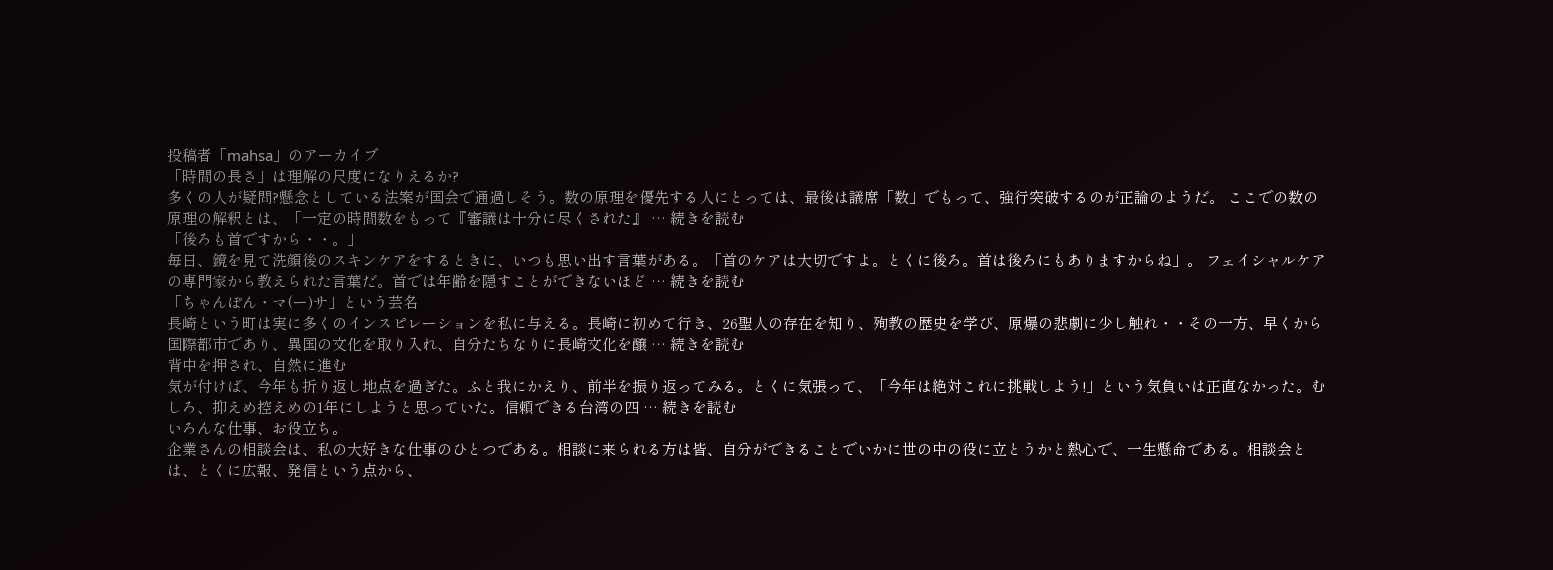投稿者「mahsa」のアーカイブ
「時間の長さ」は理解の尺度になりえるか?
多くの人が疑問?懸念としている法案が国会で通過しそう。数の原理を優先する人にとっては、最後は議席「数」でもって、強行突破するのが正論のようだ。 ここでの数の原理の解釈とは、「一定の時間数をもって『審議は十分に尽くされた』 … 続きを読む
「後ろも首ですから・・。」
毎日、鏡を見て洗顔後のスキンケアをするときに、いつも思い出す言葉がある。「首のケアは大切ですよ。とくに後ろ。首は後ろにもありますからね」。 フェイシャルケアの専門家から教えられた言葉だ。首では年齢を隠すことができないほど … 続きを読む
「ちゃんぽん・マ(ー)サ」という芸名
長崎という町は実に多くのインスピレーションを私に与える。長崎に初めて行き、26聖人の存在を知り、殉教の歴史を学び、原爆の悲劇に少し触れ・・その一方、早くから国際都市であり、異国の文化を取り入れ、自分たちなりに長崎文化を醸 … 続きを読む
背中を押され、自然に進む
気が付けば、今年も折り返し地点を過ぎた。ふと我にかえり、前半を振り返ってみる。とくに気張って、「今年は絶対これに挑戦しよう!」という気負いは正直なかった。むしろ、抑えめ控えめの1年にしようと思っていた。信頼できる台湾の四 … 続きを読む
いろんな仕事、お役立ち。
企業さんの相談会は、私の大好きな仕事のひとつである。相談に来られる方は皆、自分ができることでいかに世の中の役に立とうかと熱心で、一生懸命である。相談会とは、とくに広報、発信という点から、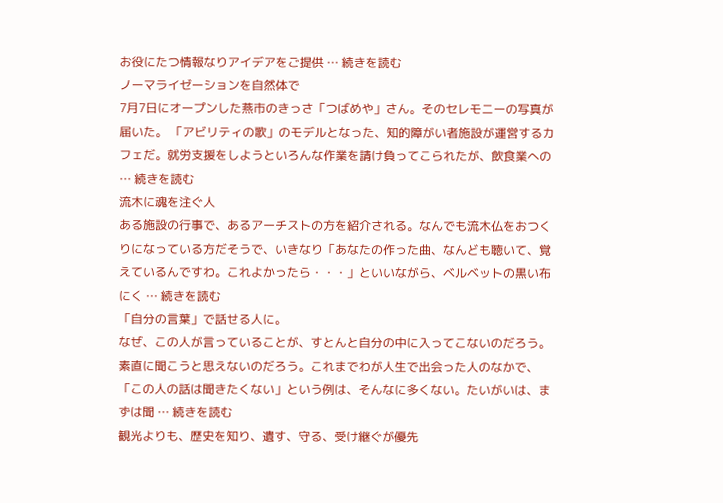お役にたつ情報なりアイデアをご提供 … 続きを読む
ノーマライゼーションを自然体で
7月7日にオープンした燕市のきっさ「つばめや」さん。そのセレモニーの写真が届いた。 「アビリティの歌」のモデルとなった、知的障がい者施設が運営するカフェだ。就労支援をしようといろんな作業を請け負ってこられたが、飲食業への … 続きを読む
流木に魂を注ぐ人
ある施設の行事で、あるアーチストの方を紹介される。なんでも流木仏をおつくりになっている方だそうで、いきなり「あなたの作った曲、なんども聴いて、覚えているんですわ。これよかったら・・・」といいながら、ベルベットの黒い布にく … 続きを読む
「自分の言葉」で話せる人に。
なぜ、この人が言っていることが、すとんと自分の中に入ってこないのだろう。素直に聞こうと思えないのだろう。これまでわが人生で出会った人のなかで、「この人の話は聞きたくない」という例は、そんなに多くない。たいがいは、まずは聞 … 続きを読む
観光よりも、歴史を知り、遺す、守る、受け継ぐが優先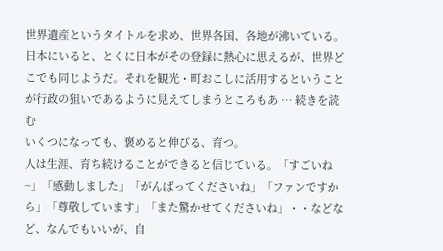世界遺産というタイトルを求め、世界各国、各地が沸いている。日本にいると、とくに日本がその登録に熱心に思えるが、世界どこでも同じようだ。それを観光・町おこしに活用するということが行政の狙いであるように見えてしまうところもあ … 続きを読む
いくつになっても、褒めると伸びる、育つ。
人は生涯、育ち続けることができると信じている。「すごいね~」「感動しました」「がんばってくださいね」「ファンですから」「尊敬しています」「また驚かせてくださいね」・・などなど、なんでもいいが、自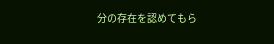分の存在を認めてもら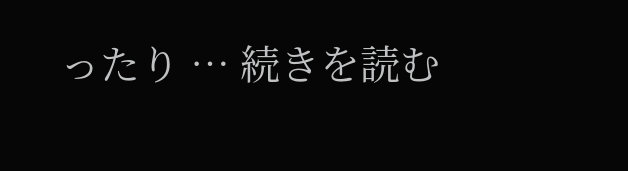ったり … 続きを読む